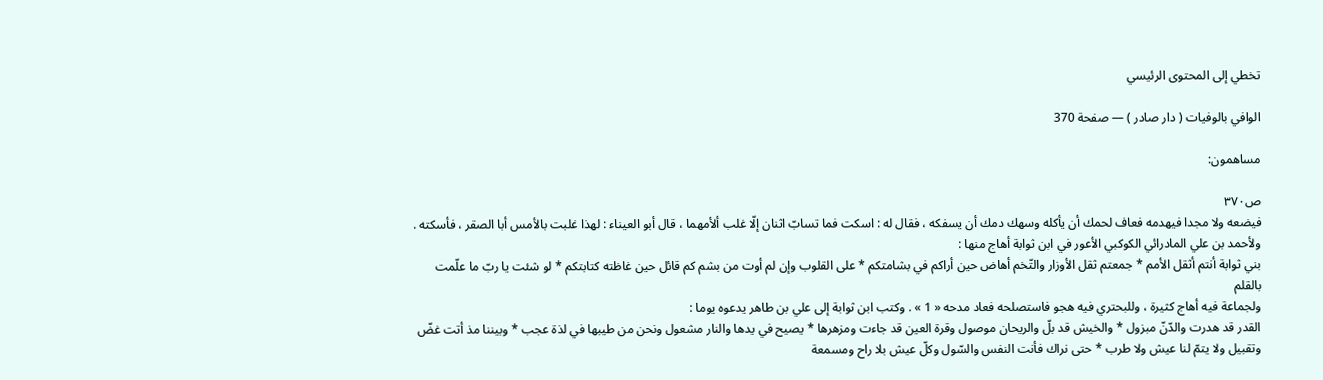تخطي إلى المحتوى الرئيسي

الوافي بالوفيات ( دار صادر ) — صفحة 370

مساهمون:

ص٣٧٠
فيضعه ولا مجدا فيهدمه فعاف لحمك أن يأكله وسهك دمك أن يسفكه ، فقال له : اسكت فما تسابّ اثنان إلّا غلب ألأمهما ، قال أبو العيناء : لهذا غلبت بالأمس أبا الصقر ، فأسكته . ولأحمد بن علي المادرائي الكوكبي الأعور في ابن ثوابة أهاج منها :
بني ثوابة أنتم أثقل الأمم * جمعتم ثقل الأوزار والتّخم أهاض حين أراكم في بشامتكم * على القلوب وإن لم أوت من بشم كم قائل حين غاظته كتابتكم * لو شئت يا ربّ ما علّمت بالقلم
ولجماعة فيه أهاج كثيرة ، وللبحتري فيه هجو فاستصلحه فعاد مدحه « 1 » . وكتب ابن ثوابة إلى علي بن طاهر يدعوه يوما :
القدر قد هدرت والدّنّ مبزول * والخيش قد بلّ والريحان موصول وقرة العين قد جاءت ومزهرها * يصيح في يدها والنار مشعول ونحن من طيبها في لذة عجب * وبيننا مذ أتت غضّ وتقبيل ولا يتمّ لنا عيش ولا طرب * حتى نراك فأنت النفس والسّول وكلّ عيش بلا راح ومسمعة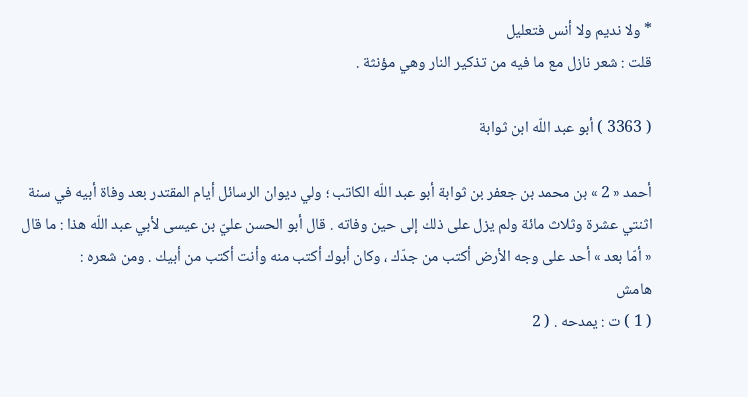* ولا نديم ولا أنس فتعليل
قلت : شعر نازل مع ما فيه من تذكير النار وهي مؤنثة .

( 3363 ) أبو عبد اللّه ابن ثوابة

أحمد « 2 » بن محمد بن جعفر بن ثوابة أبو عبد اللّه الكاتب ؛ ولي ديوان الرسائل أيام المقتدر بعد وفاة أبيه في سنة اثنتي عشرة وثلاث مائة ولم يزل على ذلك إلى حين وفاته . قال أبو الحسن عليّ بن عيسى لأبي عبد اللّه هذا : ما قال « أمّا بعد » أحد على وجه الأرض أكتب من جدّك ، وكان أبوك أكتب منه وأنت أكتب من أبيك . ومن شعره :
هامش
( 1 ) ت : يمدحه . ( 2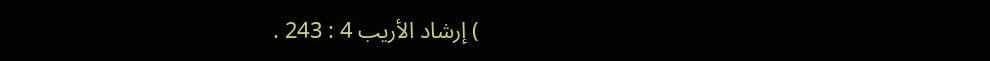) إرشاد الأريب 4 : 243 .